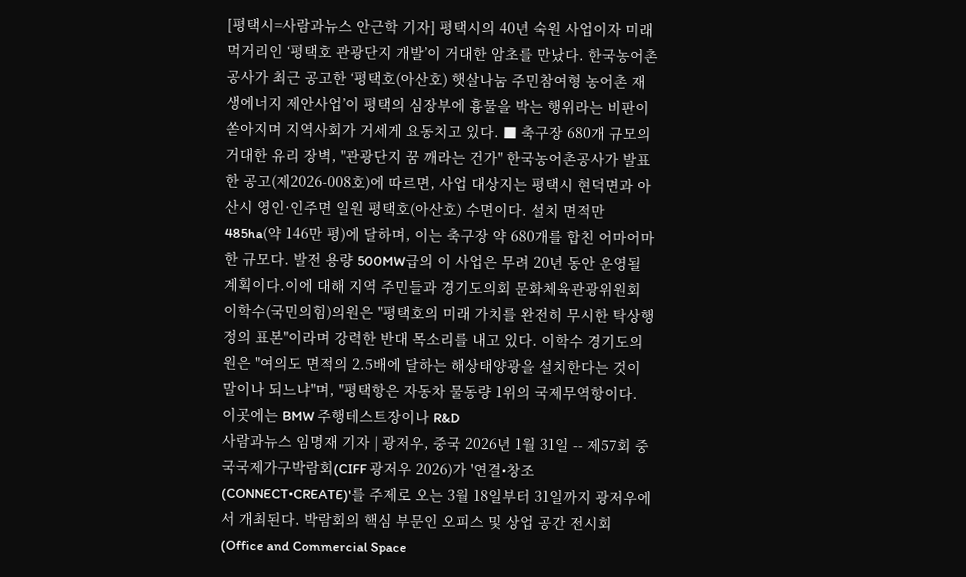[평택시=사람과뉴스 안근학 기자] 평택시의 40년 숙원 사업이자 미래 먹거리인 ‘평택호 관광단지 개발’이 거대한 암초를 만났다. 한국농어촌공사가 최근 공고한 ‘평택호(아산호) 햇살나눔 주민참여형 농어촌 재생에너지 제안사업’이 평택의 심장부에 흉물을 박는 행위라는 비판이 쏟아지며 지역사회가 거세게 요동치고 있다. ■ 축구장 680개 규모의 거대한 유리 장벽, "관광단지 꿈 깨라는 건가" 한국농어촌공사가 발표한 공고(제2026-008호)에 따르면, 사업 대상지는 평택시 현덕면과 아산시 영인·인주면 일원 평택호(아산호) 수면이다. 설치 면적만 485ha(약 146만 평)에 달하며, 이는 축구장 약 680개를 합친 어마어마한 규모다. 발전 용량 500MW급의 이 사업은 무려 20년 동안 운영될 계획이다.이에 대해 지역 주민들과 경기도의회 문화체육관광위원회 이학수(국민의힘)의원은 "평택호의 미래 가치를 완전히 무시한 탁상행정의 표본"이라며 강력한 반대 목소리를 내고 있다. 이학수 경기도의원은 "여의도 면적의 2.5배에 달하는 해상태양광을 설치한다는 것이 말이나 되느냐"며, "평택항은 자동차 물동량 1위의 국제무역항이다. 이곳에는 BMW 주행테스트장이나 R&D
사람과뉴스 임명재 기자 | 광저우, 중국 2026년 1월 31일 -- 제57회 중국국제가구박람회(CIFF 광저우 2026)가 '연결•창조(CONNECT•CREATE)'를 주제로 오는 3월 18일부터 31일까지 광저우에서 개최된다. 박람회의 핵심 부문인 오피스 및 상업 공간 전시회(Office and Commercial Space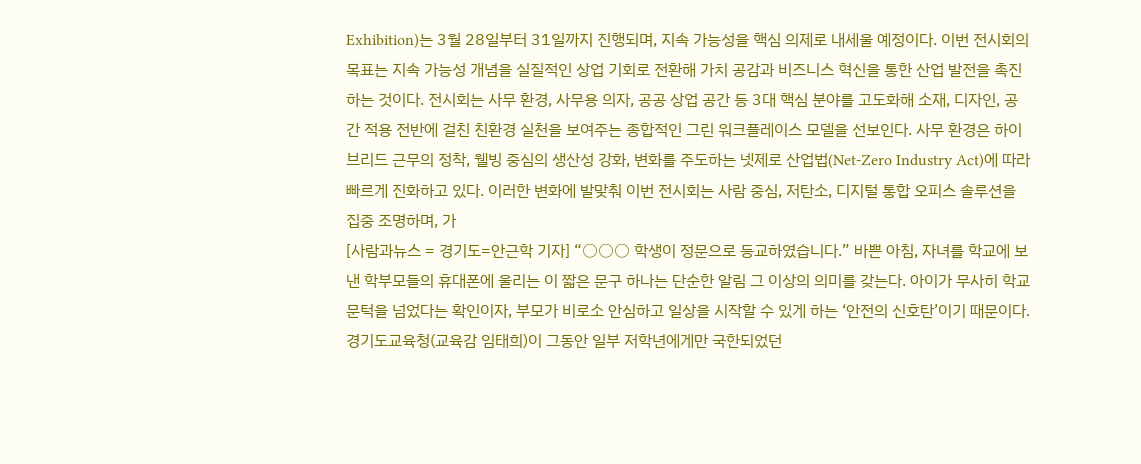Exhibition)는 3월 28일부터 31일까지 진행되며, 지속 가능성을 핵심 의제로 내세울 예정이다. 이번 전시회의 목표는 지속 가능성 개념을 실질적인 상업 기회로 전환해 가치 공감과 비즈니스 혁신을 통한 산업 발전을 촉진하는 것이다. 전시회는 사무 환경, 사무용 의자, 공공 상업 공간 등 3대 핵심 분야를 고도화해 소재, 디자인, 공간 적용 전반에 걸친 친환경 실천을 보여주는 종합적인 그린 워크플레이스 모델을 선보인다. 사무 환경은 하이브리드 근무의 정착, 웰빙 중심의 생산성 강화, 변화를 주도하는 넷제로 산업법(Net-Zero Industry Act)에 따라 빠르게 진화하고 있다. 이러한 변화에 발맞춰 이번 전시회는 사람 중심, 저탄소, 디지털 통합 오피스 솔루션을 집중 조명하며, 가
[사람과뉴스 = 경기도=안근학 기자] “○○○ 학생이 정문으로 등교하였습니다.” 바쁜 아침, 자녀를 학교에 보낸 학부모들의 휴대폰에 울리는 이 짧은 문구 하나는 단순한 알림 그 이상의 의미를 갖는다. 아이가 무사히 학교 문턱을 넘었다는 확인이자, 부모가 비로소 안심하고 일상을 시작할 수 있게 하는 ‘안전의 신호탄’이기 때문이다. 경기도교육청(교육감 임태희)이 그동안 일부 저학년에게만 국한되었던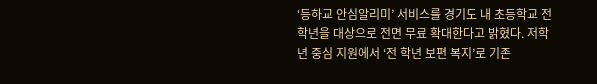‘등하교 안심알리미’ 서비스를 경기도 내 초등학교 전 학년을 대상으로 전면 무료 확대한다고 밝혔다. 저학년 중심 지원에서 ‘전 학년 보편 복지’로 기존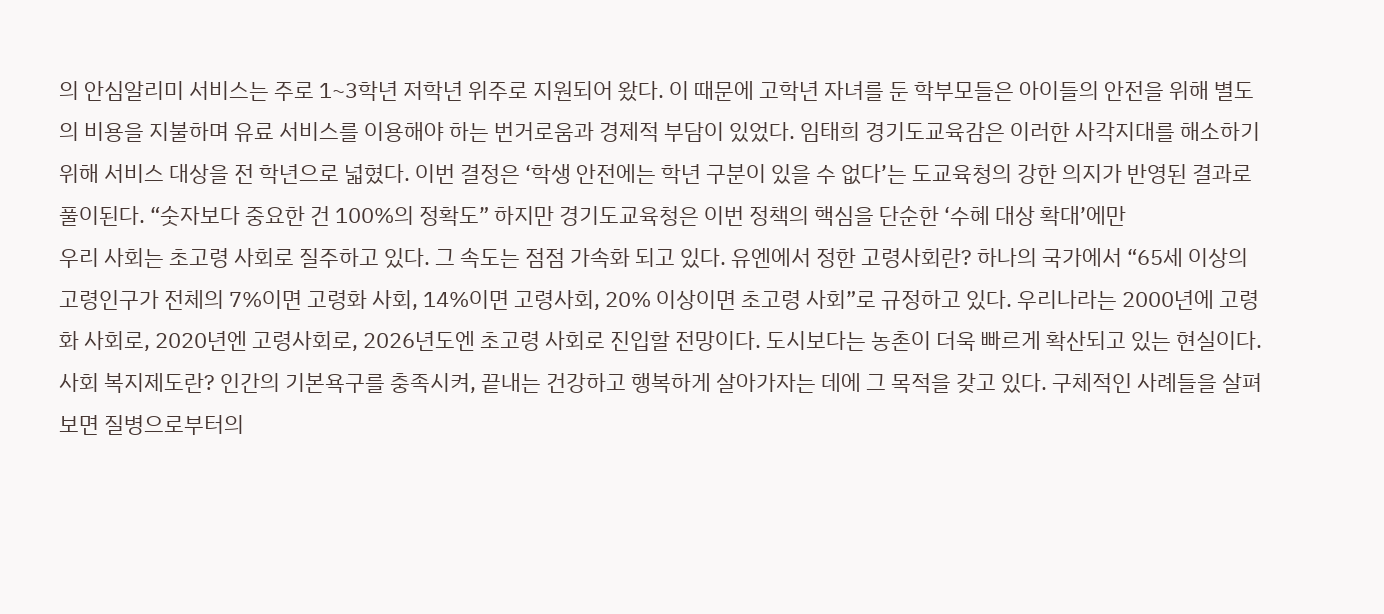의 안심알리미 서비스는 주로 1~3학년 저학년 위주로 지원되어 왔다. 이 때문에 고학년 자녀를 둔 학부모들은 아이들의 안전을 위해 별도의 비용을 지불하며 유료 서비스를 이용해야 하는 번거로움과 경제적 부담이 있었다. 임태희 경기도교육감은 이러한 사각지대를 해소하기 위해 서비스 대상을 전 학년으로 넓혔다. 이번 결정은 ‘학생 안전에는 학년 구분이 있을 수 없다’는 도교육청의 강한 의지가 반영된 결과로 풀이된다. “숫자보다 중요한 건 100%의 정확도” 하지만 경기도교육청은 이번 정책의 핵심을 단순한 ‘수혜 대상 확대’에만
우리 사회는 초고령 사회로 질주하고 있다. 그 속도는 점점 가속화 되고 있다. 유엔에서 정한 고령사회란? 하나의 국가에서 “65세 이상의 고령인구가 전체의 7%이면 고령화 사회, 14%이면 고령사회, 20% 이상이면 초고령 사회”로 규정하고 있다. 우리나라는 2000년에 고령화 사회로, 2020년엔 고령사회로, 2026년도엔 초고령 사회로 진입할 전망이다. 도시보다는 농촌이 더욱 빠르게 확산되고 있는 현실이다. 사회 복지제도란? 인간의 기본욕구를 충족시켜, 끝내는 건강하고 행복하게 살아가자는 데에 그 목적을 갖고 있다. 구체적인 사례들을 살펴보면 질병으로부터의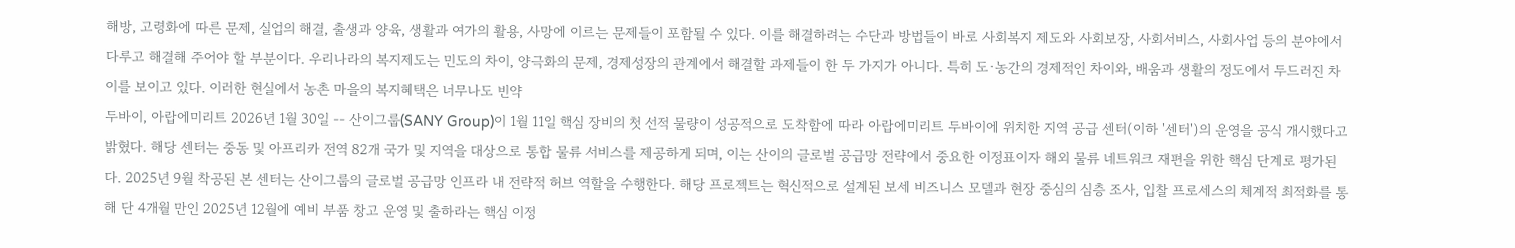해방, 고령화에 따른 문제, 실업의 해결, 출생과 양육, 생활과 여가의 활용, 사망에 이르는 문제들이 포함될 수 있다. 이를 해결하려는 수단과 방법들이 바로 사회복지 제도와 사회보장, 사회서비스, 사회사업 등의 분야에서 다루고 해결해 주어야 할 부분이다. 우리나라의 복지제도는 민도의 차이, 양극화의 문제, 경제성장의 관계에서 해결할 과제들이 한 두 가지가 아니다. 특히 도·농간의 경제적인 차이와, 배움과 생활의 정도에서 두드러진 차이를 보이고 있다. 이러한 현실에서 농촌 마을의 복지혜택은 너무나도 빈약
두바이, 아랍에미리트 2026년 1월 30일 -- 산이그룹(SANY Group)이 1월 11일 핵심 장비의 첫 선적 물량이 성공적으로 도착함에 따라 아랍에미리트 두바이에 위치한 지역 공급 센터(이하 '센터')의 운영을 공식 개시했다고 밝혔다. 해당 센터는 중동 및 아프리카 전역 82개 국가 및 지역을 대상으로 통합 물류 서비스를 제공하게 되며, 이는 산이의 글로벌 공급망 전략에서 중요한 이정표이자 해외 물류 네트워크 재편을 위한 핵심 단계로 평가된다. 2025년 9월 착공된 본 센터는 산이그룹의 글로벌 공급망 인프라 내 전략적 허브 역할을 수행한다. 해당 프로젝트는 혁신적으로 설계된 보세 비즈니스 모델과 현장 중심의 심층 조사, 입찰 프로세스의 체계적 최적화를 통해 단 4개월 만인 2025년 12월에 예비 부품 창고 운영 및 출하라는 핵심 이정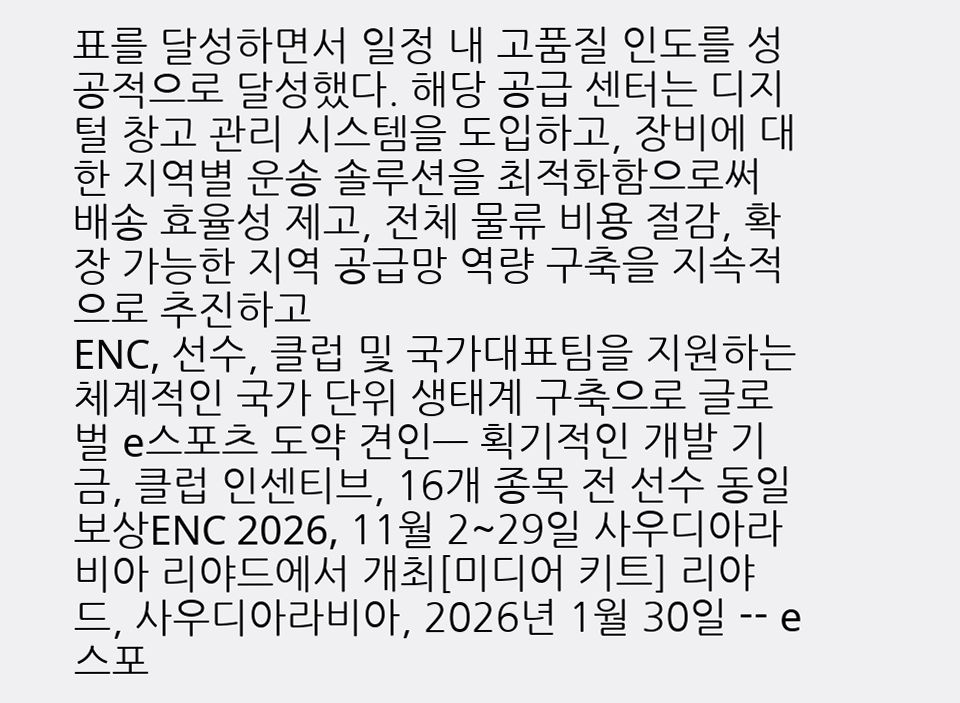표를 달성하면서 일정 내 고품질 인도를 성공적으로 달성했다. 해당 공급 센터는 디지털 창고 관리 시스템을 도입하고, 장비에 대한 지역별 운송 솔루션을 최적화함으로써 배송 효율성 제고, 전체 물류 비용 절감, 확장 가능한 지역 공급망 역량 구축을 지속적으로 추진하고
ENC, 선수, 클럽 및 국가대표팀을 지원하는 체계적인 국가 단위 생태계 구축으로 글로벌 e스포츠 도약 견인— 획기적인 개발 기금, 클럽 인센티브, 16개 종목 전 선수 동일 보상ENC 2026, 11월 2~29일 사우디아라비아 리야드에서 개최[미디어 키트] 리야드, 사우디아라비아, 2026년 1월 30일 -- e스포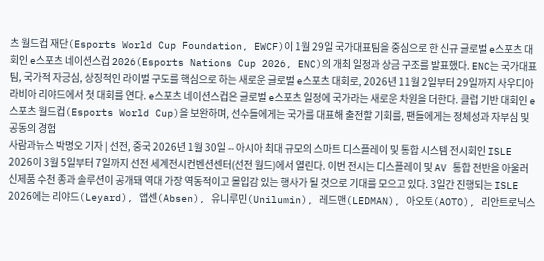츠 월드컵 재단(Esports World Cup Foundation, EWCF)이 1월 29일 국가대표팀을 중심으로 한 신규 글로벌 e스포츠 대회인 e스포츠 네이션스컵 2026(Esports Nations Cup 2026, ENC)의 개최 일정과 상금 구조를 발표했다. ENC는 국가대표팀, 국가적 자긍심, 상징적인 라이벌 구도를 핵심으로 하는 새로운 글로벌 e스포츠 대회로, 2026년 11월 2일부터 29일까지 사우디아라비아 리야드에서 첫 대회를 연다. e스포츠 네이션스컵은 글로벌 e스포츠 일정에 국가라는 새로운 차원을 더한다. 클럽 기반 대회인 e스포츠 월드컵(Esports World Cup)을 보완하며, 선수들에게는 국가를 대표해 출전할 기회를, 팬들에게는 정체성과 자부심 및 공동의 경험
사람과뉴스 박명오 기자 | 선전, 중국 2026년 1월 30일 -- 아시아 최대 규모의 스마트 디스플레이 및 통합 시스템 전시회인 ISLE 2026이 3월 5일부터 7일까지 선전 세계전시컨벤션센터(선전 월드)에서 열린다. 이번 전시는 디스플레이 및 AV 통합 전반을 아울러 신제품 수천 종과 솔루션이 공개돼 역대 가장 역동적이고 몰입감 있는 행사가 될 것으로 기대를 모으고 있다. 3일간 진행되는 ISLE 2026에는 리야드(Leyard), 앱센(Absen), 유니루민(Unilumin), 레드맨(LEDMAN), 아오토(AOTO), 리안트로닉스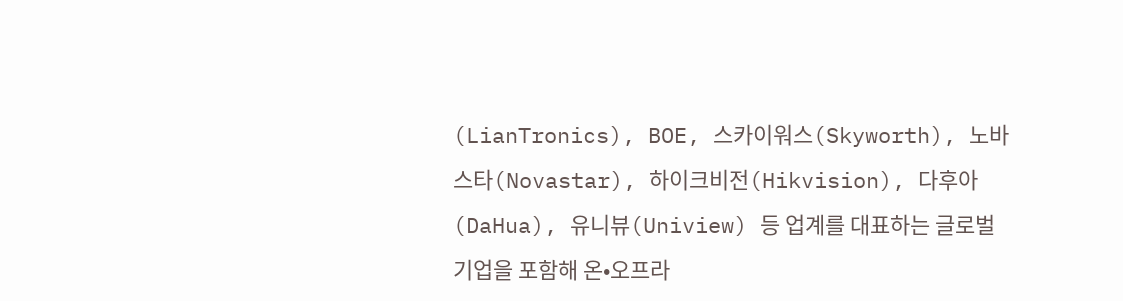(LianTronics), BOE, 스카이워스(Skyworth), 노바스타(Novastar), 하이크비전(Hikvision), 다후아(DaHua), 유니뷰(Uniview) 등 업계를 대표하는 글로벌 기업을 포함해 온•오프라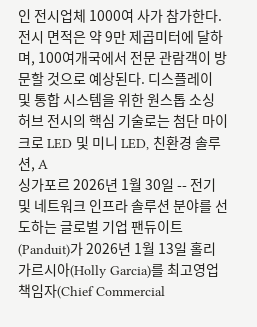인 전시업체 1000여 사가 참가한다. 전시 면적은 약 9만 제곱미터에 달하며, 100여개국에서 전문 관람객이 방문할 것으로 예상된다. 디스플레이 및 통합 시스템을 위한 원스톱 소싱 허브 전시의 핵심 기술로는 첨단 마이크로 LED 및 미니 LED, 친환경 솔루션, A
싱가포르 2026년 1월 30일 -- 전기 및 네트워크 인프라 솔루션 분야를 선도하는 글로벌 기업 팬듀이트(Panduit)가 2026년 1월 13일 홀리 가르시아(Holly Garcia)를 최고영업책임자(Chief Commercial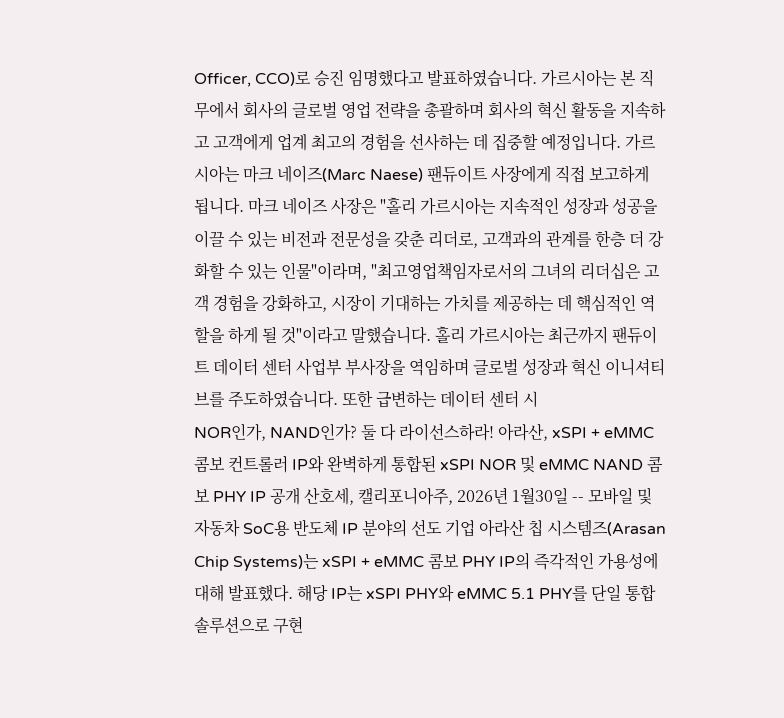Officer, CCO)로 승진 임명했다고 발표하였습니다. 가르시아는 본 직무에서 회사의 글로벌 영업 전략을 총괄하며 회사의 혁신 활동을 지속하고 고객에게 업계 최고의 경험을 선사하는 데 집중할 예정입니다. 가르시아는 마크 네이즈(Marc Naese) 팬듀이트 사장에게 직접 보고하게 됩니다. 마크 네이즈 사장은 "홀리 가르시아는 지속적인 성장과 성공을 이끌 수 있는 비전과 전문성을 갖춘 리더로, 고객과의 관계를 한층 더 강화할 수 있는 인물"이라며, "최고영업책임자로서의 그녀의 리더십은 고객 경험을 강화하고, 시장이 기대하는 가치를 제공하는 데 핵심적인 역할을 하게 될 것"이라고 말했습니다. 홀리 가르시아는 최근까지 팬듀이트 데이터 센터 사업부 부사장을 역임하며 글로벌 성장과 혁신 이니셔티브를 주도하였습니다. 또한 급변하는 데이터 센터 시
NOR인가, NAND인가? 둘 다 라이선스하라! 아라산, xSPI + eMMC 콤보 컨트롤러 IP와 완벽하게 통합된 xSPI NOR 및 eMMC NAND 콤보 PHY IP 공개 산호세, 캘리포니아주, 2026년 1월30일 -- 모바일 및 자동차 SoC용 반도체 IP 분야의 선도 기업 아라산 칩 시스템즈(Arasan Chip Systems)는 xSPI + eMMC 콤보 PHY IP의 즉각적인 가용성에 대해 발표했다. 해당 IP는 xSPI PHY와 eMMC 5.1 PHY를 단일 통합 솔루션으로 구현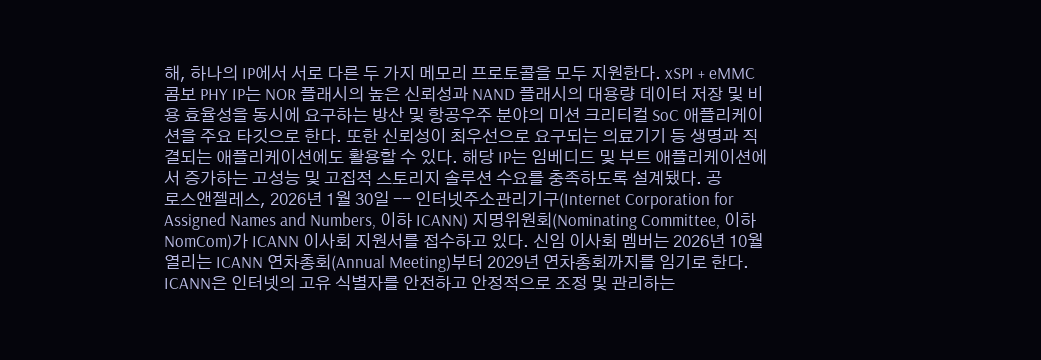해, 하나의 IP에서 서로 다른 두 가지 메모리 프로토콜을 모두 지원한다. xSPI + eMMC 콤보 PHY IP는 NOR 플래시의 높은 신뢰성과 NAND 플래시의 대용량 데이터 저장 및 비용 효율성을 동시에 요구하는 방산 및 항공우주 분야의 미션 크리티컬 SoC 애플리케이션을 주요 타깃으로 한다. 또한 신뢰성이 최우선으로 요구되는 의료기기 등 생명과 직결되는 애플리케이션에도 활용할 수 있다. 해당 IP는 임베디드 및 부트 애플리케이션에서 증가하는 고성능 및 고집적 스토리지 솔루션 수요를 충족하도록 설계됐다. 공
로스앤젤레스, 2026년 1월 30일 -- 인터넷주소관리기구(Internet Corporation for Assigned Names and Numbers, 이하 ICANN) 지명위원회(Nominating Committee, 이하 NomCom)가 ICANN 이사회 지원서를 접수하고 있다. 신임 이사회 멤버는 2026년 10월 열리는 ICANN 연차총회(Annual Meeting)부터 2029년 연차총회까지를 임기로 한다. ICANN은 인터넷의 고유 식별자를 안전하고 안정적으로 조정 및 관리하는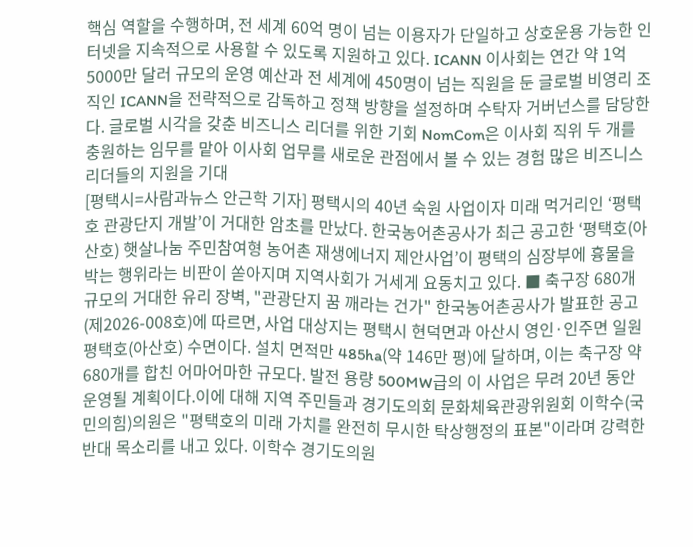핵심 역할을 수행하며, 전 세계 60억 명이 넘는 이용자가 단일하고 상호운용 가능한 인터넷을 지속적으로 사용할 수 있도록 지원하고 있다. ICANN 이사회는 연간 약 1억 5000만 달러 규모의 운영 예산과 전 세계에 450명이 넘는 직원을 둔 글로벌 비영리 조직인 ICANN을 전략적으로 감독하고 정책 방향을 설정하며 수탁자 거버넌스를 담당한다. 글로벌 시각을 갖춘 비즈니스 리더를 위한 기회 NomCom은 이사회 직위 두 개를 충원하는 임무를 맡아 이사회 업무를 새로운 관점에서 볼 수 있는 경험 많은 비즈니스 리더들의 지원을 기대
[평택시=사람과뉴스 안근학 기자] 평택시의 40년 숙원 사업이자 미래 먹거리인 ‘평택호 관광단지 개발’이 거대한 암초를 만났다. 한국농어촌공사가 최근 공고한 ‘평택호(아산호) 햇살나눔 주민참여형 농어촌 재생에너지 제안사업’이 평택의 심장부에 흉물을 박는 행위라는 비판이 쏟아지며 지역사회가 거세게 요동치고 있다. ■ 축구장 680개 규모의 거대한 유리 장벽, "관광단지 꿈 깨라는 건가" 한국농어촌공사가 발표한 공고(제2026-008호)에 따르면, 사업 대상지는 평택시 현덕면과 아산시 영인·인주면 일원 평택호(아산호) 수면이다. 설치 면적만 485ha(약 146만 평)에 달하며, 이는 축구장 약 680개를 합친 어마어마한 규모다. 발전 용량 500MW급의 이 사업은 무려 20년 동안 운영될 계획이다.이에 대해 지역 주민들과 경기도의회 문화체육관광위원회 이학수(국민의힘)의원은 "평택호의 미래 가치를 완전히 무시한 탁상행정의 표본"이라며 강력한 반대 목소리를 내고 있다. 이학수 경기도의원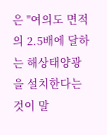은 "여의도 면적의 2.5배에 달하는 해상태양광을 설치한다는 것이 말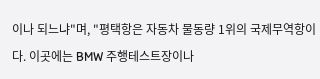이나 되느냐"며, "평택항은 자동차 물동량 1위의 국제무역항이다. 이곳에는 BMW 주행테스트장이나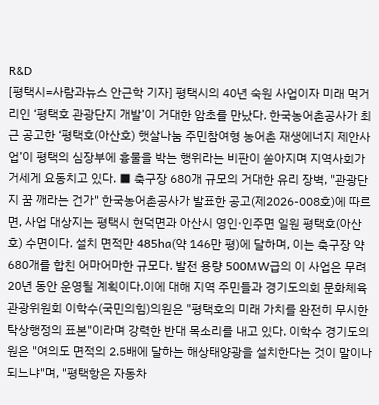R&D
[평택시=사람과뉴스 안근학 기자] 평택시의 40년 숙원 사업이자 미래 먹거리인 ‘평택호 관광단지 개발’이 거대한 암초를 만났다. 한국농어촌공사가 최근 공고한 ‘평택호(아산호) 햇살나눔 주민참여형 농어촌 재생에너지 제안사업’이 평택의 심장부에 흉물을 박는 행위라는 비판이 쏟아지며 지역사회가 거세게 요동치고 있다. ■ 축구장 680개 규모의 거대한 유리 장벽, "관광단지 꿈 깨라는 건가" 한국농어촌공사가 발표한 공고(제2026-008호)에 따르면, 사업 대상지는 평택시 현덕면과 아산시 영인·인주면 일원 평택호(아산호) 수면이다. 설치 면적만 485ha(약 146만 평)에 달하며, 이는 축구장 약 680개를 합친 어마어마한 규모다. 발전 용량 500MW급의 이 사업은 무려 20년 동안 운영될 계획이다.이에 대해 지역 주민들과 경기도의회 문화체육관광위원회 이학수(국민의힘)의원은 "평택호의 미래 가치를 완전히 무시한 탁상행정의 표본"이라며 강력한 반대 목소리를 내고 있다. 이학수 경기도의원은 "여의도 면적의 2.5배에 달하는 해상태양광을 설치한다는 것이 말이나 되느냐"며, "평택항은 자동차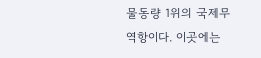물동량 1위의 국제무역항이다. 이곳에는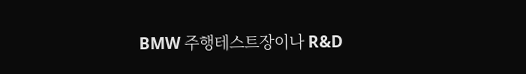BMW 주행테스트장이나 R&D